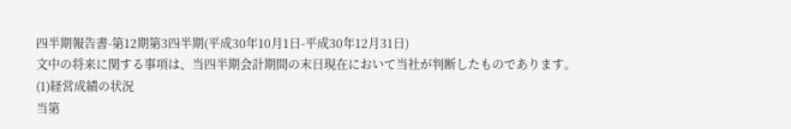四半期報告書-第12期第3四半期(平成30年10月1日-平成30年12月31日)
文中の将来に関する事項は、当四半期会計期間の末日現在において当社が判断したものであります。
(1)経営成績の状況
当第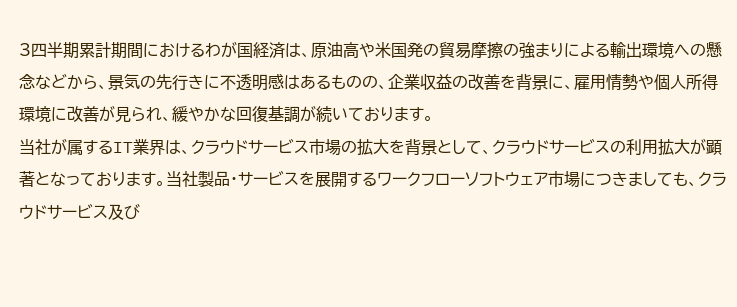3四半期累計期間におけるわが国経済は、原油高や米国発の貿易摩擦の強まりによる輸出環境への懸念などから、景気の先行きに不透明感はあるものの、企業収益の改善を背景に、雇用情勢や個人所得環境に改善が見られ、緩やかな回復基調が続いております。
当社が属するIT業界は、クラウドサービス市場の拡大を背景として、クラウドサービスの利用拡大が顕著となっております。当社製品・サービスを展開するワークフローソフトウェア市場につきましても、クラウドサービス及び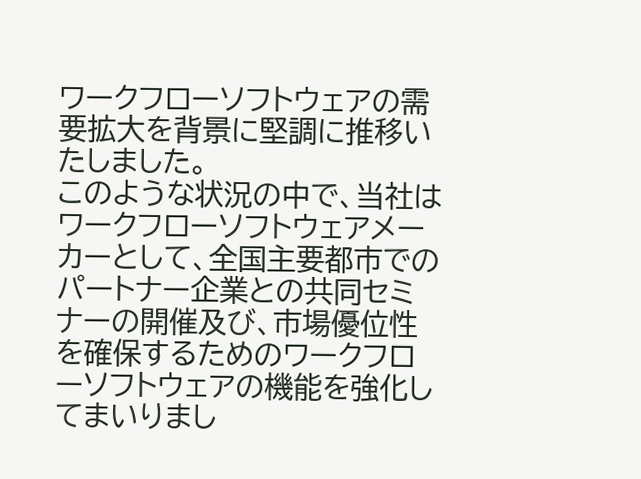ワークフローソフトウェアの需要拡大を背景に堅調に推移いたしました。
このような状況の中で、当社はワークフローソフトウェアメーカーとして、全国主要都市でのパートナー企業との共同セミナーの開催及び、市場優位性を確保するためのワークフローソフトウェアの機能を強化してまいりまし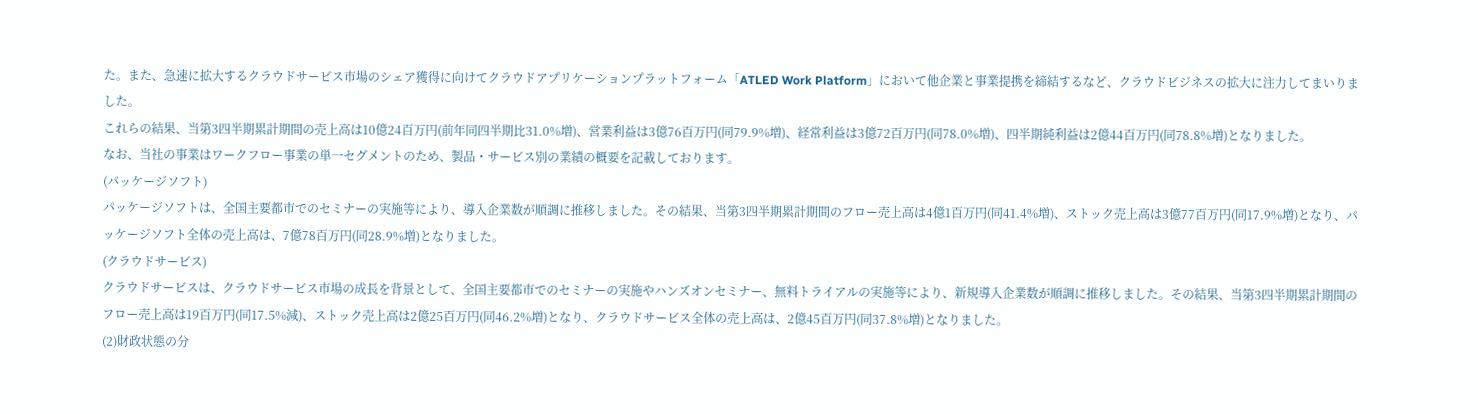た。また、急速に拡大するクラウドサービス市場のシェア獲得に向けてクラウドアプリケーションプラットフォーム「ATLED Work Platform」において他企業と事業提携を締結するなど、クラウドビジネスの拡大に注力してまいりました。
これらの結果、当第3四半期累計期間の売上高は10億24百万円(前年同四半期比31.0%増)、営業利益は3億76百万円(同79.9%増)、経常利益は3億72百万円(同78.0%増)、四半期純利益は2億44百万円(同78.8%増)となりました。
なお、当社の事業はワークフロー事業の単一セグメントのため、製品・サービス別の業績の概要を記載しております。
(パッケージソフト)
パッケージソフトは、全国主要都市でのセミナーの実施等により、導入企業数が順調に推移しました。その結果、当第3四半期累計期間のフロー売上高は4億1百万円(同41.4%増)、ストック売上高は3億77百万円(同17.9%増)となり、パッケージソフト全体の売上高は、7億78百万円(同28.9%増)となりました。
(クラウドサービス)
クラウドサービスは、クラウドサービス市場の成長を背景として、全国主要都市でのセミナーの実施やハンズオンセミナー、無料トライアルの実施等により、新規導入企業数が順調に推移しました。その結果、当第3四半期累計期間のフロー売上高は19百万円(同17.5%減)、ストック売上高は2億25百万円(同46.2%増)となり、クラウドサービス全体の売上高は、2億45百万円(同37.8%増)となりました。
(2)財政状態の分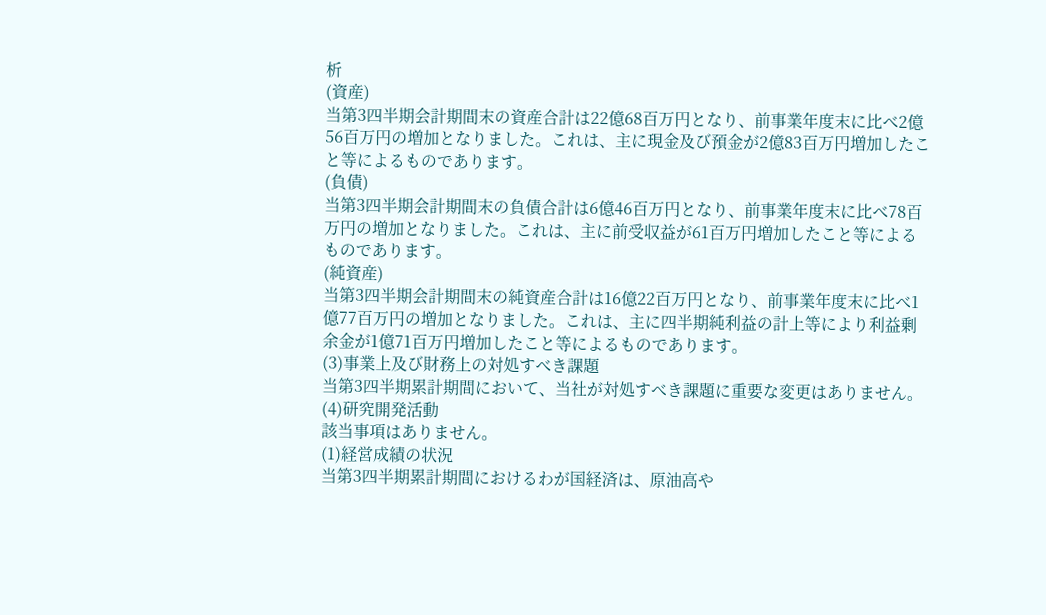析
(資産)
当第3四半期会計期間末の資産合計は22億68百万円となり、前事業年度末に比べ2億56百万円の増加となりました。これは、主に現金及び預金が2億83百万円増加したこと等によるものであります。
(負債)
当第3四半期会計期間末の負債合計は6億46百万円となり、前事業年度末に比べ78百万円の増加となりました。これは、主に前受収益が61百万円増加したこと等によるものであります。
(純資産)
当第3四半期会計期間末の純資産合計は16億22百万円となり、前事業年度末に比べ1億77百万円の増加となりました。これは、主に四半期純利益の計上等により利益剰余金が1億71百万円増加したこと等によるものであります。
(3)事業上及び財務上の対処すべき課題
当第3四半期累計期間において、当社が対処すべき課題に重要な変更はありません。
(4)研究開発活動
該当事項はありません。
(1)経営成績の状況
当第3四半期累計期間におけるわが国経済は、原油高や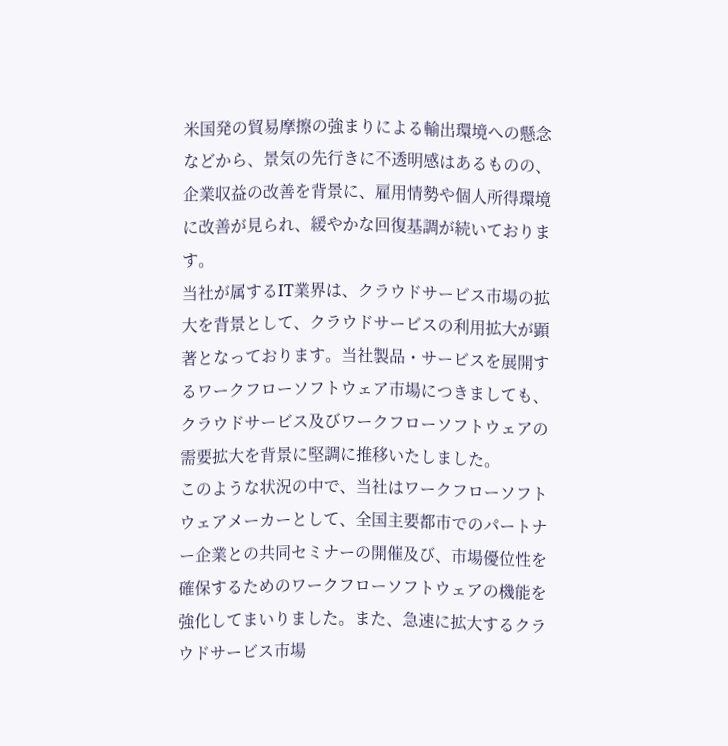米国発の貿易摩擦の強まりによる輸出環境への懸念などから、景気の先行きに不透明感はあるものの、企業収益の改善を背景に、雇用情勢や個人所得環境に改善が見られ、緩やかな回復基調が続いております。
当社が属するIT業界は、クラウドサービス市場の拡大を背景として、クラウドサービスの利用拡大が顕著となっております。当社製品・サービスを展開するワークフローソフトウェア市場につきましても、クラウドサービス及びワークフローソフトウェアの需要拡大を背景に堅調に推移いたしました。
このような状況の中で、当社はワークフローソフトウェアメーカーとして、全国主要都市でのパートナー企業との共同セミナーの開催及び、市場優位性を確保するためのワークフローソフトウェアの機能を強化してまいりました。また、急速に拡大するクラウドサービス市場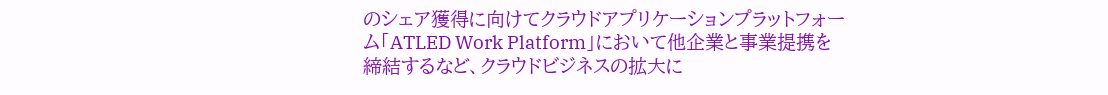のシェア獲得に向けてクラウドアプリケーションプラットフォーム「ATLED Work Platform」において他企業と事業提携を締結するなど、クラウドビジネスの拡大に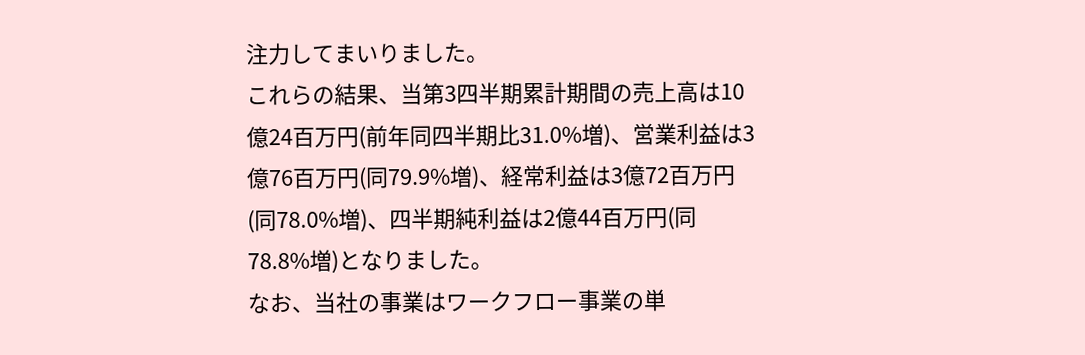注力してまいりました。
これらの結果、当第3四半期累計期間の売上高は10億24百万円(前年同四半期比31.0%増)、営業利益は3億76百万円(同79.9%増)、経常利益は3億72百万円(同78.0%増)、四半期純利益は2億44百万円(同78.8%増)となりました。
なお、当社の事業はワークフロー事業の単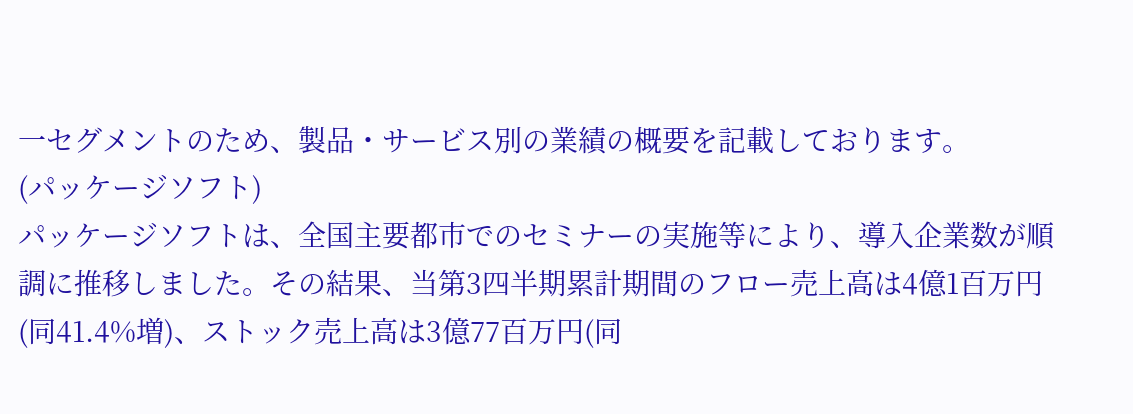一セグメントのため、製品・サービス別の業績の概要を記載しております。
(パッケージソフト)
パッケージソフトは、全国主要都市でのセミナーの実施等により、導入企業数が順調に推移しました。その結果、当第3四半期累計期間のフロー売上高は4億1百万円(同41.4%増)、ストック売上高は3億77百万円(同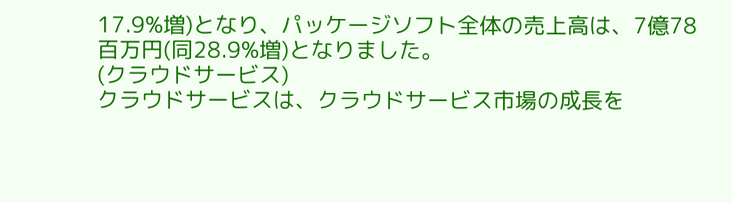17.9%増)となり、パッケージソフト全体の売上高は、7億78百万円(同28.9%増)となりました。
(クラウドサービス)
クラウドサービスは、クラウドサービス市場の成長を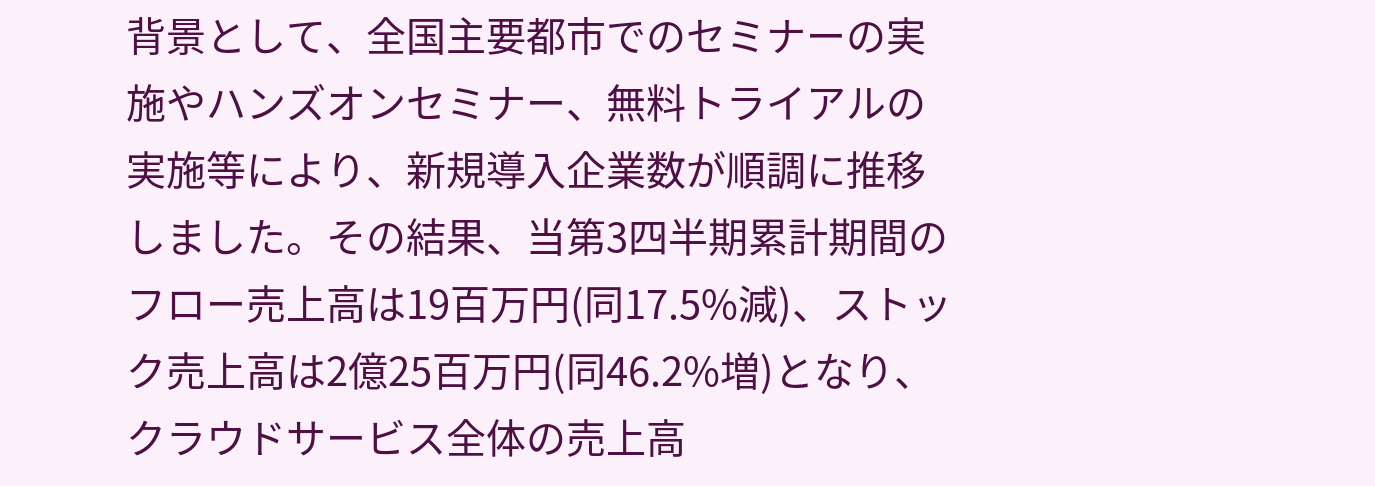背景として、全国主要都市でのセミナーの実施やハンズオンセミナー、無料トライアルの実施等により、新規導入企業数が順調に推移しました。その結果、当第3四半期累計期間のフロー売上高は19百万円(同17.5%減)、ストック売上高は2億25百万円(同46.2%増)となり、クラウドサービス全体の売上高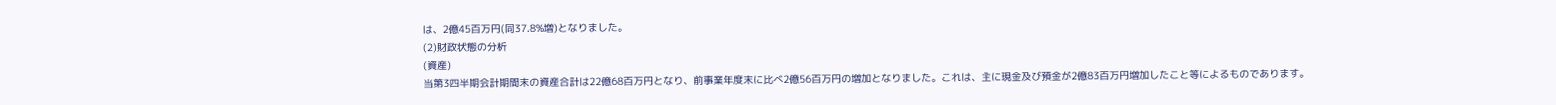は、2億45百万円(同37.8%増)となりました。
(2)財政状態の分析
(資産)
当第3四半期会計期間末の資産合計は22億68百万円となり、前事業年度末に比べ2億56百万円の増加となりました。これは、主に現金及び預金が2億83百万円増加したこと等によるものであります。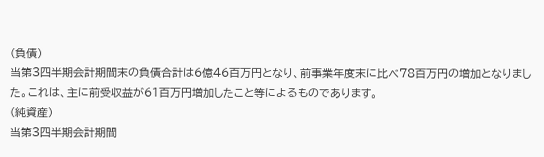(負債)
当第3四半期会計期間末の負債合計は6億46百万円となり、前事業年度末に比べ78百万円の増加となりました。これは、主に前受収益が61百万円増加したこと等によるものであります。
(純資産)
当第3四半期会計期間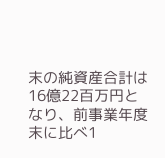末の純資産合計は16億22百万円となり、前事業年度末に比べ1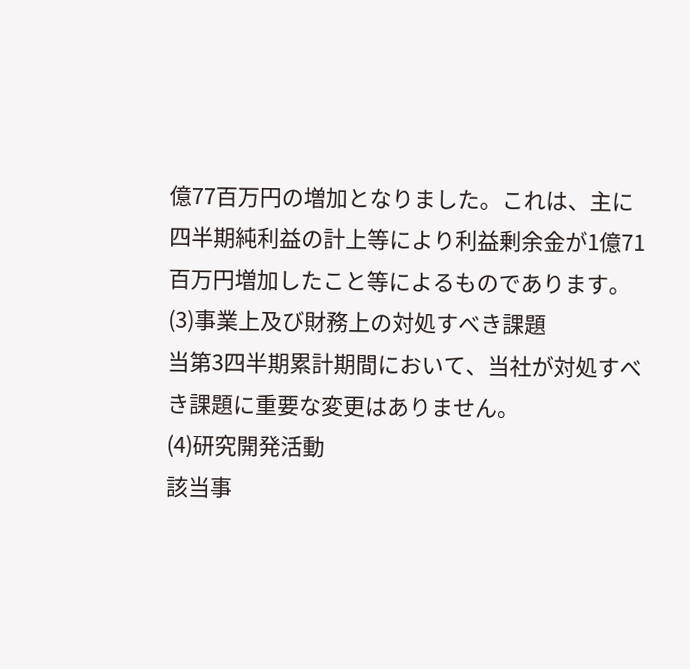億77百万円の増加となりました。これは、主に四半期純利益の計上等により利益剰余金が1億71百万円増加したこと等によるものであります。
(3)事業上及び財務上の対処すべき課題
当第3四半期累計期間において、当社が対処すべき課題に重要な変更はありません。
(4)研究開発活動
該当事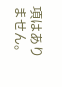項はありません。